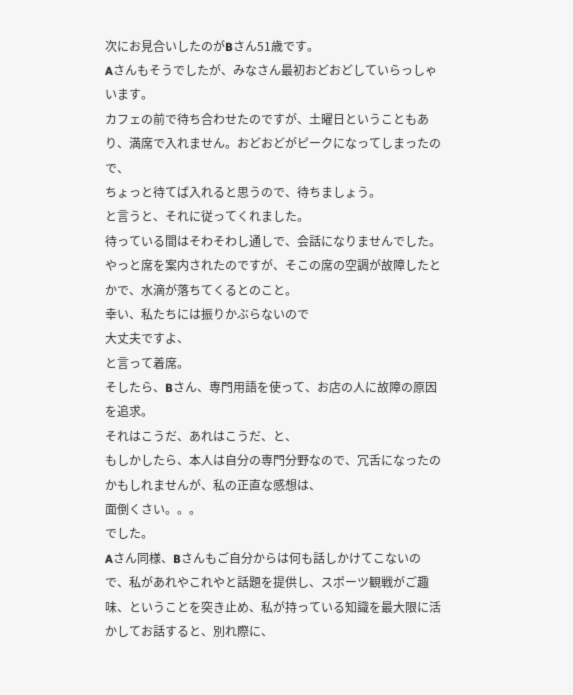次にお見合いしたのがBさん51歳です。
Aさんもそうでしたが、みなさん最初おどおどしていらっしゃいます。
カフェの前で待ち合わせたのですが、土曜日ということもあり、満席で入れません。おどおどがピークになってしまったので、
ちょっと待てば入れると思うので、待ちましょう。
と言うと、それに従ってくれました。
待っている間はそわそわし通しで、会話になりませんでした。
やっと席を案内されたのですが、そこの席の空調が故障したとかで、水滴が落ちてくるとのこと。
幸い、私たちには振りかぶらないので
大丈夫ですよ、
と言って着席。
そしたら、Bさん、専門用語を使って、お店の人に故障の原因を追求。
それはこうだ、あれはこうだ、と、
もしかしたら、本人は自分の専門分野なので、冗舌になったのかもしれませんが、私の正直な感想は、
面倒くさい。。。
でした。
Aさん同様、Bさんもご自分からは何も話しかけてこないので、私があれやこれやと話題を提供し、スポーツ観戦がご趣味、ということを突き止め、私が持っている知識を最大限に活かしてお話すると、別れ際に、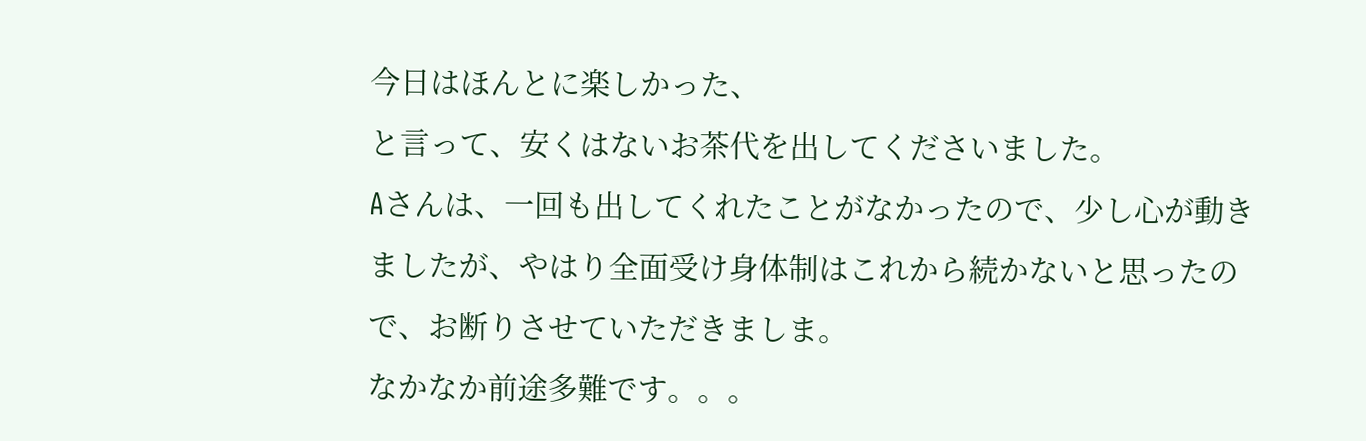今日はほんとに楽しかった、
と言って、安くはないお茶代を出してくださいました。
Aさんは、一回も出してくれたことがなかったので、少し心が動きましたが、やはり全面受け身体制はこれから続かないと思ったので、お断りさせていただきましま。
なかなか前途多難です。。。